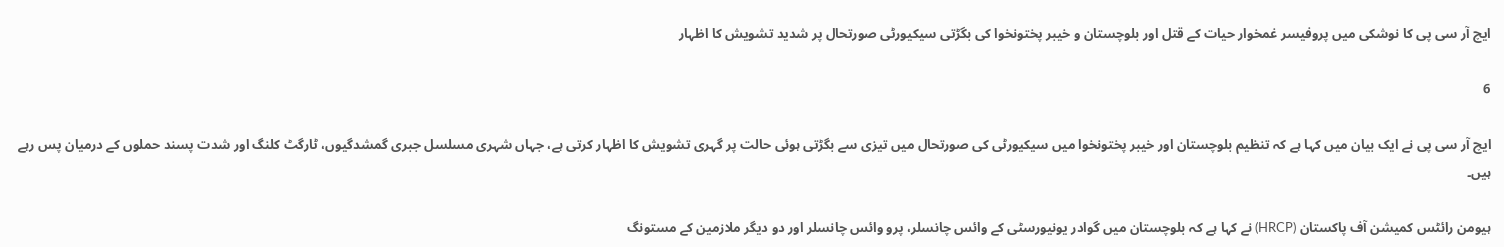ایچ آر سی پی کا نوشکی میں پروفیسر غمخوار حیات کے قتل اور بلوچستان و خیبر پختونخوا کی بگڑتی سیکیورٹی صورتحال پر شدید تشویش کا اظہار

6

ایچ آر سی پی نے ایک بیان میں کہا ہے کہ تنظیم بلوچستان اور خیبر پختونخوا میں سیکیورٹی کی صورتحال میں تیزی سے بگڑتی ہوئی حالت پر گہری تشویش کا اظہار کرتی ہے، جہاں شہری مسلسل جبری گمشدگیوں، ٹارگٹ کلنگ اور شدت پسند حملوں کے درمیان پس رہے ہیں۔

ہیومن رائٹس کمیشن آف پاکستان (HRCP) نے کہا ہے کہ بلوچستان میں گوادر یونیورسٹی کے وائس چانسلر، پرو وائس چانسلر اور دو دیگر ملازمین کے مستونگ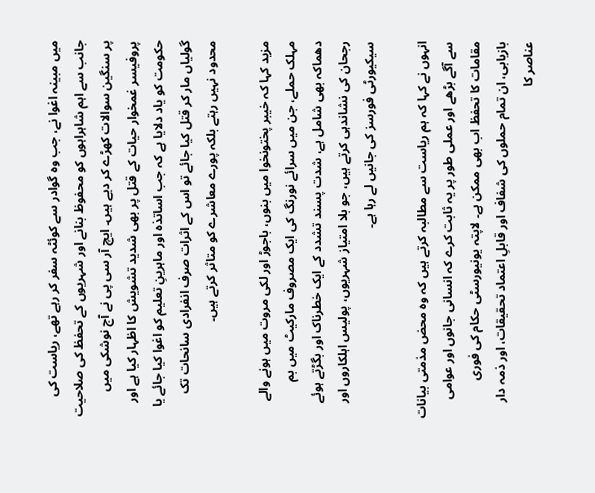میں مبینہ اغوا نے، جب وہ گوادر سے کوئٹہ سفر کر رہے تھے، ریاست کی جانب سے اہم شاہراہوں کو محفوظ بنانے اور شہریوں کے تحفظ کی صلاحیت پر سنگین سوالات کھڑے کر دیے ہیں۔ ایچ آر سی پی نے آج نوشکی میں پروفیسر غمخوار حیات کے قتل پر بھی شدید تشویش کا اظہار کیا ہے اور حکومت کو یاد دلایا ہے کہ جب اساتذہ اور ماہرینِ تعلیم کو اغوا کیا جائے یا گولیاں مار کر قتل کیا جائے تو اس کے اثرات صرف انفرادی سانحات تک محدود نہیں رہتے بلکہ پورے معاشرے کو متاثر کرتے ہیں۔

مزید کہا کہ خیبر پختونخوا میں بنوں، باجوڑ اور لکی مروت میں ہونے والے مہلک حملے، جن میں سرائے نورنگ کی ایک مصروف مارکیٹ میں بم دھماکہ بھی شامل ہے، شدت پسند تشدد کے ایک خطرناک اور بگڑتے ہوئے رجحان کی نشاندہی کرتے ہیں، جو بلا امتیاز شہریوں، پولیس اہلکاروں اور سیکیورٹی فورسز کی جانیں لے رہا ہے۔

انہوں نے کہا کہ ہم ریاست سے مطالبہ کرتے ہیں کہ وہ محض مذمتی بیانات سے آگے بڑھے اور عملی طور پر یہ ثابت کرے کہ انسانی جانوں اور عوامی مقامات کا تحفظ اب بھی ممکن ہے۔ لاپتہ یونیورسٹی حکام کی فوری بازیابی، ان تمام حملوں کی شفاف اور قابلِ اعتماد تحقیقات، اور ذمہ دار عناصر کا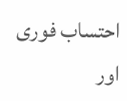احتساب فوری اور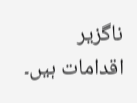ناگزیر اقدامات ہیں۔